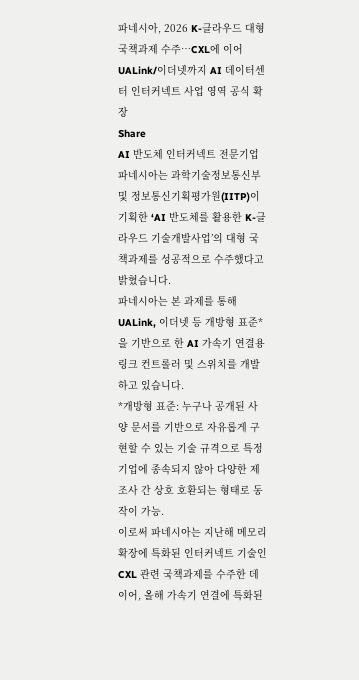파네시아, 2026 K-클라우드 대형 국책과제 수주…CXL에 이어 UALink/이더넷까지 AI 데이터센터 인터커넥트 사업 영역 공식 확장
Share
AI 반도체 인터커넥트 전문기업 파네시아는 과학기술정보통신부 및 정보통신기획평가원(IITP)이 기획한 ‘AI 반도체를 활용한 K-클라우드 기술개발사업’의 대형 국책과제를 성공적으로 수주했다고 밝혔습니다.
파네시아는 본 과제를 통해 UALink, 이더넷 등 개방형 표준*을 기반으로 한 AI 가속기 연결용 링크 컨트롤러 및 스위치를 개발하고 있습니다.
*개방형 표준: 누구나 공개된 사양 문서를 기반으로 자유롭게 구현할 수 있는 기술 규격으로 특정 기업에 종속되지 않아 다양한 제조사 간 상호 호환되는 형태로 동작이 가능.
이로써 파네시아는 지난해 메모리 확장에 특화된 인터커넥트 기술인 CXL 관련 국책과제를 수주한 데 이어, 올해 가속기 연결에 특화된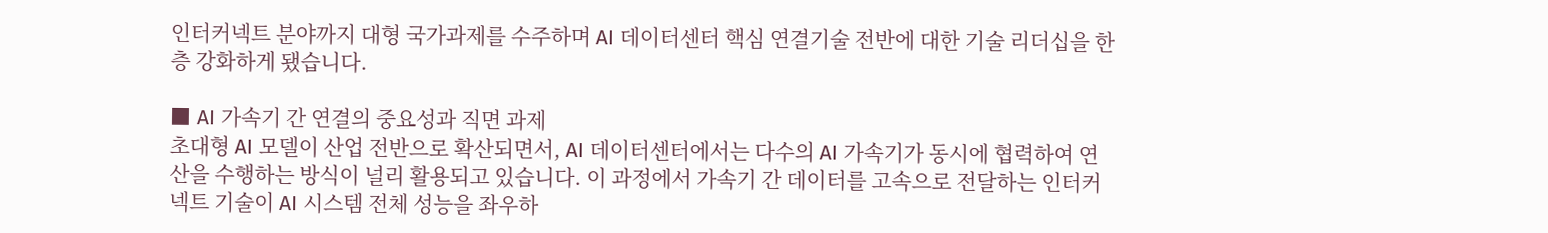인터커넥트 분야까지 대형 국가과제를 수주하며 AI 데이터센터 핵심 연결기술 전반에 대한 기술 리더십을 한층 강화하게 됐습니다.

■ AI 가속기 간 연결의 중요성과 직면 과제
초대형 AI 모델이 산업 전반으로 확산되면서, AI 데이터센터에서는 다수의 AI 가속기가 동시에 협력하여 연산을 수행하는 방식이 널리 활용되고 있습니다. 이 과정에서 가속기 간 데이터를 고속으로 전달하는 인터커넥트 기술이 AI 시스템 전체 성능을 좌우하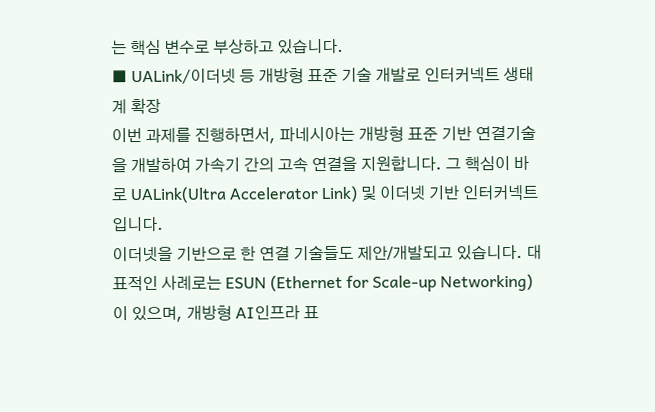는 핵심 변수로 부상하고 있습니다.
■ UALink/이더넷 등 개방형 표준 기술 개발로 인터커넥트 생태계 확장
이번 과제를 진행하면서, 파네시아는 개방형 표준 기반 연결기술을 개발하여 가속기 간의 고속 연결을 지원합니다. 그 핵심이 바로 UALink(Ultra Accelerator Link) 및 이더넷 기반 인터커넥트 입니다.
이더넷을 기반으로 한 연결 기술들도 제안/개발되고 있습니다. 대표적인 사례로는 ESUN (Ethernet for Scale-up Networking)이 있으며, 개방형 AI인프라 표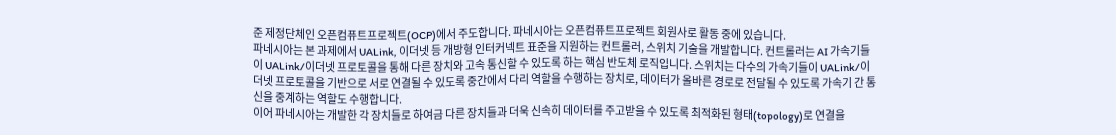준 제정단체인 오픈컴퓨트프로젝트(OCP)에서 주도합니다. 파네시아는 오픈컴퓨트프로젝트 회원사로 활동 중에 있습니다.
파네시아는 본 과제에서 UALink, 이더넷 등 개방형 인터커넥트 표준을 지원하는 컨트롤러, 스위치 기술을 개발합니다. 컨트롤러는 AI 가속기들이 UALink/이더넷 프로토콜을 통해 다른 장치와 고속 통신할 수 있도록 하는 핵심 반도체 로직입니다. 스위치는 다수의 가속기들이 UALink/이더넷 프로토콜을 기반으로 서로 연결될 수 있도록 중간에서 다리 역할을 수행하는 장치로, 데이터가 올바른 경로로 전달될 수 있도록 가속기 간 통신을 중계하는 역할도 수행합니다.
이어 파네시아는 개발한 각 장치들로 하여금 다른 장치들과 더욱 신속히 데이터를 주고받을 수 있도록 최적화된 형태(topology)로 연결을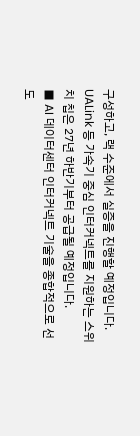구성하고, 랙 수준에서 실증을 진행할 예정입니다. UALink 등 가속기 중심 인터커넥트를 지원하는 스위치 칩은 27년 하반기부터 공급될 예정입니다.
■ AI 데이터센터 인터커넥트 기술을 종합적으로 선도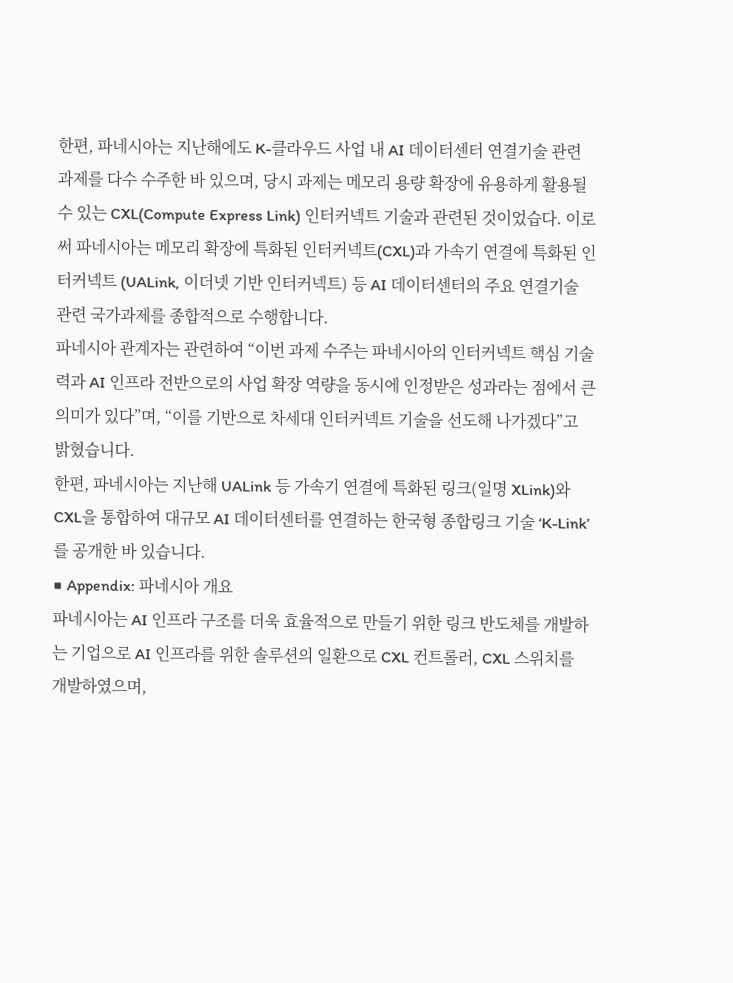한편, 파네시아는 지난해에도 K-클라우드 사업 내 AI 데이터센터 연결기술 관련 과제를 다수 수주한 바 있으며, 당시 과제는 메모리 용량 확장에 유용하게 활용될 수 있는 CXL(Compute Express Link) 인터커넥트 기술과 관련된 것이었습다. 이로써 파네시아는 메모리 확장에 특화된 인터커넥트(CXL)과 가속기 연결에 특화된 인터커넥트 (UALink, 이더넷 기반 인터커넥트) 등 AI 데이터센터의 주요 연결기술 관련 국가과제를 종합적으로 수행합니다.
파네시아 관계자는 관련하여 “이번 과제 수주는 파네시아의 인터커넥트 핵심 기술력과 AI 인프라 전반으로의 사업 확장 역량을 동시에 인정받은 성과라는 점에서 큰 의미가 있다”며, “이를 기반으로 차세대 인터커넥트 기술을 선도해 나가겠다”고 밝혔습니다.
한편, 파네시아는 지난해 UALink 등 가속기 연결에 특화된 링크(일명 XLink)와 CXL을 통합하여 대규모 AI 데이터센터를 연결하는 한국형 종합링크 기술 ‘K-Link’를 공개한 바 있습니다.
■ Appendix: 파네시아 개요
파네시아는 AI 인프라 구조를 더욱 효율적으로 만들기 위한 링크 반도체를 개발하는 기업으로 AI 인프라를 위한 솔루션의 일환으로 CXL 컨트롤러, CXL 스위치를 개발하였으며,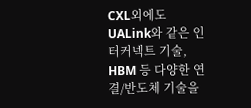CXL외에도 UALink와 같은 인터커넥트 기술, HBM 등 다양한 연결/반도체 기술을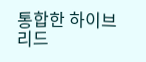통합한 하이브리드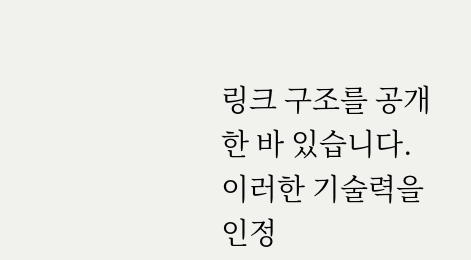링크 구조를 공개한 바 있습니다. 이러한 기술력을 인정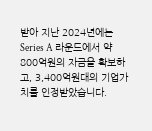받아 지난 2024년에는 Series A 라운드에서 약 800억원의 자금을 확보하고, 3,400억원대의 기업가치를 인정받았습니다.